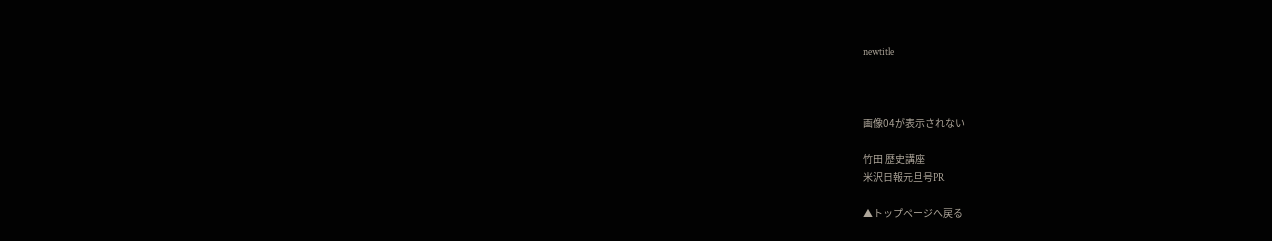newtitle



画像04が表示されない

竹田 歴史講座
米沢日報元旦号PR

▲トップページへ戻る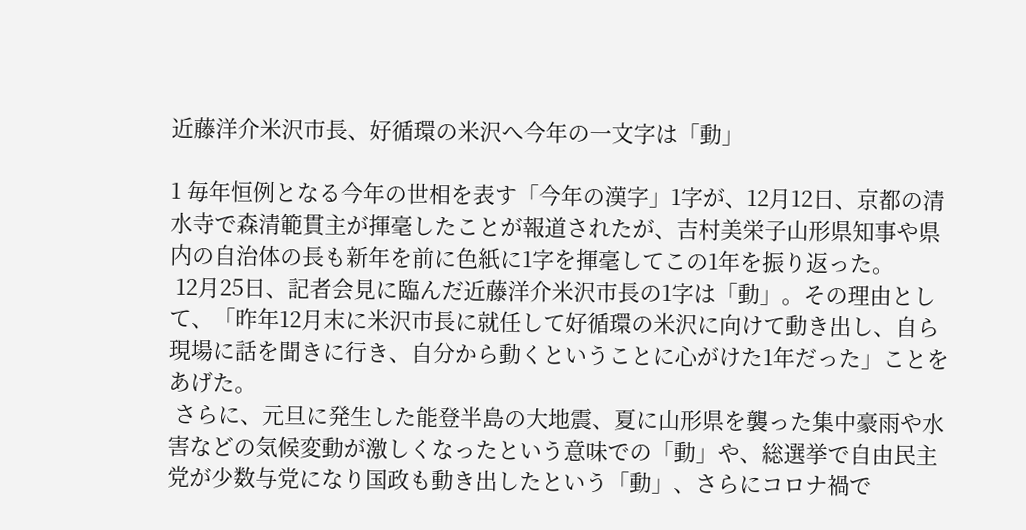近藤洋介米沢市長、好循環の米沢へ今年の一文字は「動」

1 毎年恒例となる今年の世相を表す「今年の漢字」1字が、12月12日、京都の清水寺で森清範貫主が揮毫したことが報道されたが、吉村美栄子山形県知事や県内の自治体の長も新年を前に色紙に1字を揮毫してこの1年を振り返った。
 12月25日、記者会見に臨んだ近藤洋介米沢市長の1字は「動」。その理由として、「昨年12月末に米沢市長に就任して好循環の米沢に向けて動き出し、自ら現場に話を聞きに行き、自分から動くということに心がけた1年だった」ことをあげた。
 さらに、元旦に発生した能登半島の大地震、夏に山形県を襲った集中豪雨や水害などの気候変動が激しくなったという意味での「動」や、総選挙で自由民主党が少数与党になり国政も動き出したという「動」、さらにコロナ禍で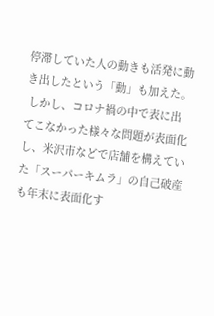停滞していた人の動きも活発に動き出したという「動」も加えた。
 しかし、コロナ禍の中で表に出てこなかった様々な問題が表面化し、米沢市などで店舗を構えていた「スーパーキムラ」の自己破産も年末に表面化す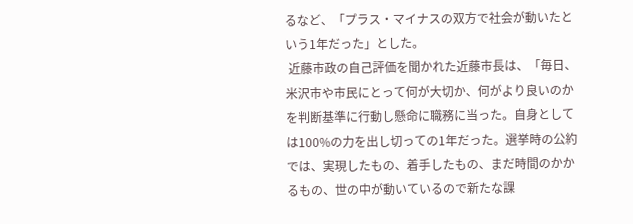るなど、「プラス・マイナスの双方で社会が動いたという1年だった」とした。
 近藤市政の自己評価を聞かれた近藤市長は、「毎日、米沢市や市民にとって何が大切か、何がより良いのかを判断基準に行動し懸命に職務に当った。自身としては100%の力を出し切っての1年だった。選挙時の公約では、実現したもの、着手したもの、まだ時間のかかるもの、世の中が動いているので新たな課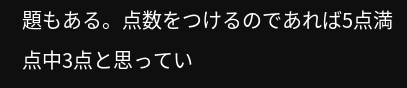題もある。点数をつけるのであれば5点満点中3点と思ってい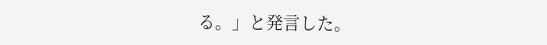る。」と発言した。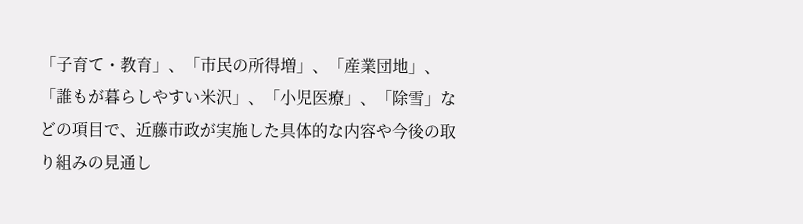「子育て・教育」、「市民の所得増」、「産業団地」、「誰もが暮らしやすい米沢」、「小児医療」、「除雪」などの項目で、近藤市政が実施した具体的な内容や今後の取り組みの見通し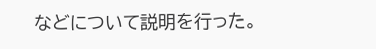などについて説明を行った。